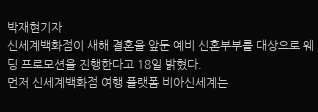박재현기자
신세계백화점이 새해 결혼을 앞둔 예비 신혼부부를 대상으로 웨딩 프로모션을 진행한다고 18일 밝혔다.
먼저 신세계백화점 여행 플랫폼 비아신세계는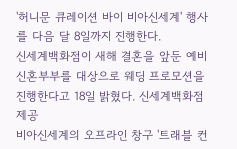'허니문 큐레이션 바이 비아신세계' 행사를 다음 달 8일까지 진행한다.
신세계백화점이 새해 결혼을 앞둔 예비 신혼부부를 대상으로 웨딩 프로모션을 진행한다고 18일 밝혔다. 신세계백화점 제공
비아신세계의 오프라인 창구 '트래블 컨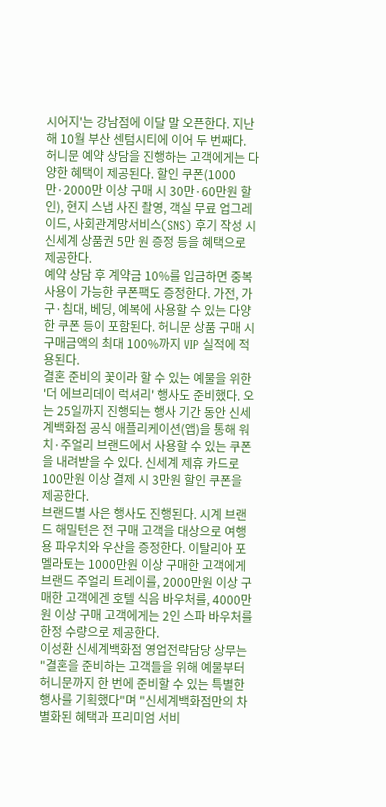시어지'는 강남점에 이달 말 오픈한다. 지난해 10월 부산 센텀시티에 이어 두 번째다.
허니문 예약 상담을 진행하는 고객에게는 다양한 혜택이 제공된다. 할인 쿠폰(1000만·2000만 이상 구매 시 30만·60만원 할인), 현지 스냅 사진 촬영, 객실 무료 업그레이드, 사회관계망서비스(SNS) 후기 작성 시 신세계 상품권 5만 원 증정 등을 혜택으로 제공한다.
예약 상담 후 계약금 10%를 입금하면 중복 사용이 가능한 쿠폰팩도 증정한다. 가전, 가구·침대, 베딩, 예복에 사용할 수 있는 다양한 쿠폰 등이 포함된다. 허니문 상품 구매 시 구매금액의 최대 100%까지 VIP 실적에 적용된다.
결혼 준비의 꽃이라 할 수 있는 예물을 위한 '더 에브리데이 럭셔리' 행사도 준비했다. 오는 25일까지 진행되는 행사 기간 동안 신세계백화점 공식 애플리케이션(앱)을 통해 워치·주얼리 브랜드에서 사용할 수 있는 쿠폰을 내려받을 수 있다. 신세계 제휴 카드로 100만원 이상 결제 시 3만원 할인 쿠폰을 제공한다.
브랜드별 사은 행사도 진행된다. 시계 브랜드 해밀턴은 전 구매 고객을 대상으로 여행용 파우치와 우산을 증정한다. 이탈리아 포멜라토는 1000만원 이상 구매한 고객에게 브랜드 주얼리 트레이를, 2000만원 이상 구매한 고객에겐 호텔 식음 바우처를, 4000만원 이상 구매 고객에게는 2인 스파 바우처를 한정 수량으로 제공한다.
이성환 신세계백화점 영업전략담당 상무는 "결혼을 준비하는 고객들을 위해 예물부터 허니문까지 한 번에 준비할 수 있는 특별한 행사를 기획했다"며 "신세계백화점만의 차별화된 혜택과 프리미엄 서비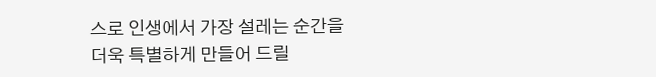스로 인생에서 가장 설레는 순간을 더욱 특별하게 만들어 드릴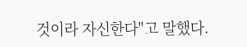것이라 자신한다"고 말했다.